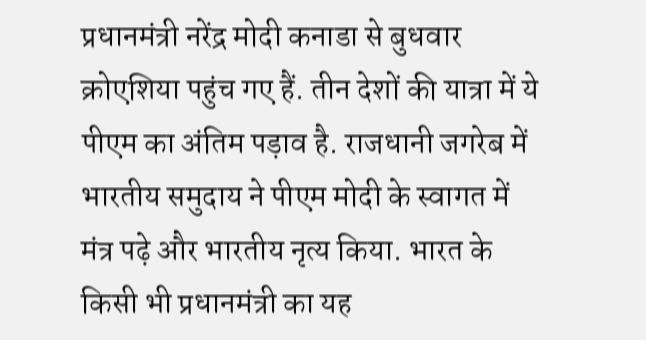प्रधानमंत्री नरेंद्र मोदी कनाडा से बुधवार क्रोएशिया पहुंच गए हैं. तीन देशों की यात्रा में ये पीएम का अंतिम पड़ाव है. राजधानी जगरेब में भारतीय समुदाय ने पीएम मोदी के स्वागत में मंत्र पढ़े और भारतीय नृत्य किया. भारत के किसी भी प्रधानमंत्री का यह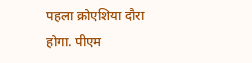पहला क्रोएशिया दौरा होगा. पीएम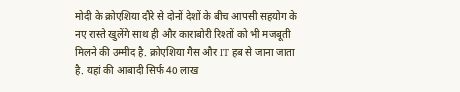मोदी के क्रोएशिया दौरे से दोनों देशों के बीच आपसी सहयोग के नए रास्ते खुलेंगे साथ ही और काराबोरी रिश्तों को भी मजबूती मिलने की उम्मीद है. क्रोएशिया गैस और IT हब से जाना जाता है. यहां की आबादी सिर्फ 40 लाख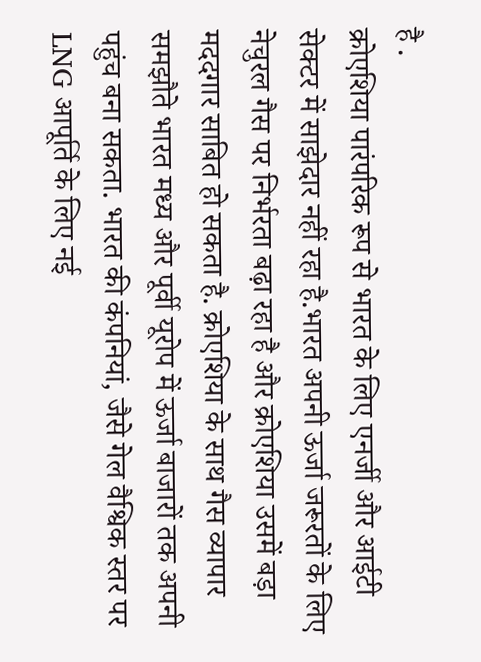है .
क्रोएशिया पारंपरिक रूप से भारत के लिए एनर्जी और आईटी सेक्टर में साझेदार नहीं रहा है.भारत अपनी ऊर्जा जरूरतों के लिए नेचुरल गैस पर निर्भरता बढ़ा रहा है और क्रोएशिया उसमें बड़ा मददगार साबित हो सकता है. क्रोएशिया के साथ गैस व्यापार समझौते भारत मध्य और पूर्वी यूरोप में ऊर्जा बाजारों तक अपनी पहुंच बना सकता. भारत की कंपनियां, जैसे गेल वैश्विक स्तर पर LNG आपूर्ति के लिए नई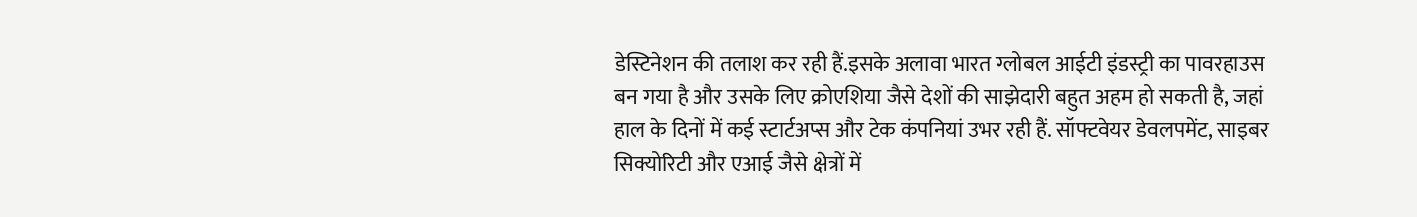डेस्टिनेशन की तलाश कर रही हैं.इसके अलावा भारत ग्लोबल आईटी इंडस्ट्री का पावरहाउस बन गया है और उसके लिए क्रोएशिया जैसे देशों की साझेदारी बहुत अहम हो सकती है, जहां हाल के दिनों में कई स्टार्टअप्स और टेक कंपनियां उभर रही हैं. सॉफ्टवेयर डेवलपमेंट, साइबर सिक्योरिटी और एआई जैसे क्षेत्रों में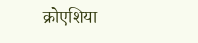क्रोएशिया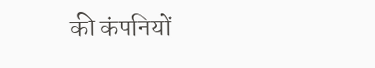की कंपनियों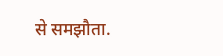से समझौता.